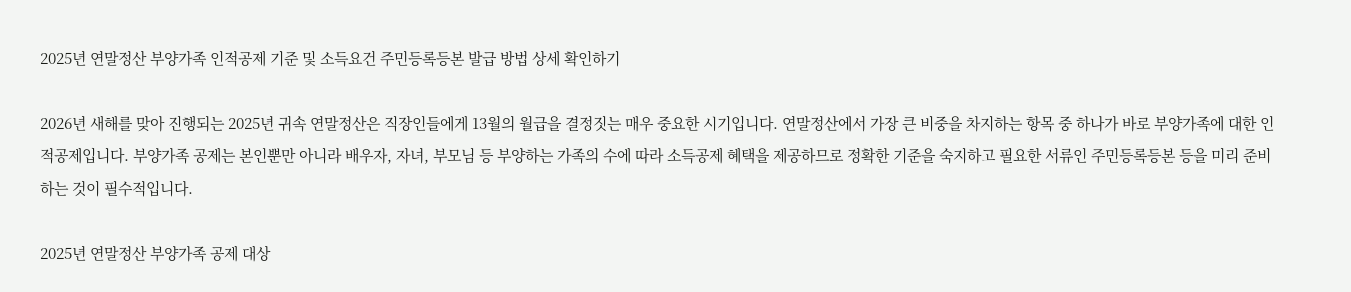2025년 연말정산 부양가족 인적공제 기준 및 소득요건 주민등록등본 발급 방법 상세 확인하기

2026년 새해를 맞아 진행되는 2025년 귀속 연말정산은 직장인들에게 13월의 월급을 결정짓는 매우 중요한 시기입니다. 연말정산에서 가장 큰 비중을 차지하는 항목 중 하나가 바로 부양가족에 대한 인적공제입니다. 부양가족 공제는 본인뿐만 아니라 배우자, 자녀, 부모님 등 부양하는 가족의 수에 따라 소득공제 혜택을 제공하므로 정확한 기준을 숙지하고 필요한 서류인 주민등록등본 등을 미리 준비하는 것이 필수적입니다.

2025년 연말정산 부양가족 공제 대상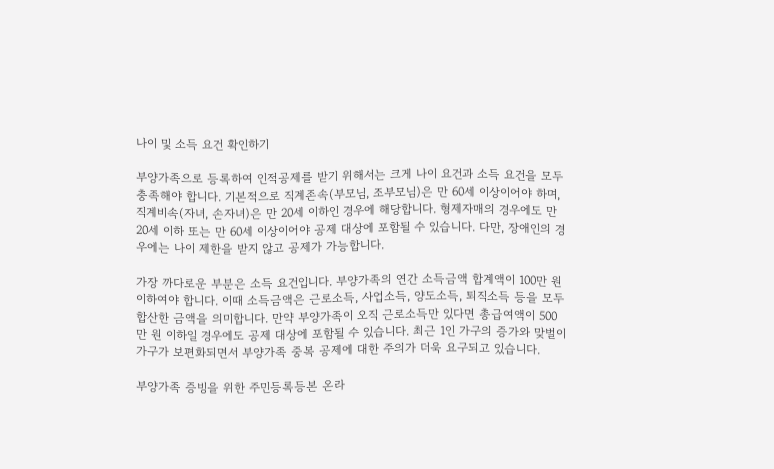나이 및 소득 요건 확인하기

부양가족으로 등록하여 인적공제를 받기 위해서는 크게 나이 요건과 소득 요건을 모두 충족해야 합니다. 기본적으로 직계존속(부모님, 조부모님)은 만 60세 이상이어야 하며, 직계비속(자녀, 손자녀)은 만 20세 이하인 경우에 해당합니다. 형제자매의 경우에도 만 20세 이하 또는 만 60세 이상이어야 공제 대상에 포함될 수 있습니다. 다만, 장애인의 경우에는 나이 제한을 받지 않고 공제가 가능합니다.

가장 까다로운 부분은 소득 요건입니다. 부양가족의 연간 소득금액 합계액이 100만 원 이하여야 합니다. 이때 소득금액은 근로소득, 사업소득, 양도소득, 퇴직소득 등을 모두 합산한 금액을 의미합니다. 만약 부양가족이 오직 근로소득만 있다면 총급여액이 500만 원 이하일 경우에도 공제 대상에 포함될 수 있습니다. 최근 1인 가구의 증가와 맞벌이 가구가 보편화되면서 부양가족 중복 공제에 대한 주의가 더욱 요구되고 있습니다.

부양가족 증빙을 위한 주민등록등본 온라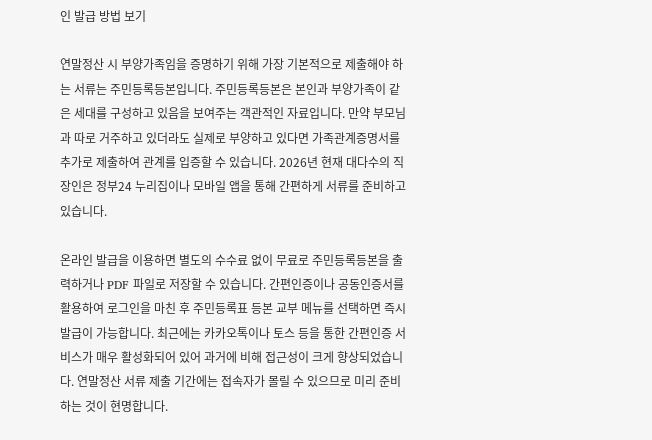인 발급 방법 보기

연말정산 시 부양가족임을 증명하기 위해 가장 기본적으로 제출해야 하는 서류는 주민등록등본입니다. 주민등록등본은 본인과 부양가족이 같은 세대를 구성하고 있음을 보여주는 객관적인 자료입니다. 만약 부모님과 따로 거주하고 있더라도 실제로 부양하고 있다면 가족관계증명서를 추가로 제출하여 관계를 입증할 수 있습니다. 2026년 현재 대다수의 직장인은 정부24 누리집이나 모바일 앱을 통해 간편하게 서류를 준비하고 있습니다.

온라인 발급을 이용하면 별도의 수수료 없이 무료로 주민등록등본을 출력하거나 PDF 파일로 저장할 수 있습니다. 간편인증이나 공동인증서를 활용하여 로그인을 마친 후 주민등록표 등본 교부 메뉴를 선택하면 즉시 발급이 가능합니다. 최근에는 카카오톡이나 토스 등을 통한 간편인증 서비스가 매우 활성화되어 있어 과거에 비해 접근성이 크게 향상되었습니다. 연말정산 서류 제출 기간에는 접속자가 몰릴 수 있으므로 미리 준비하는 것이 현명합니다.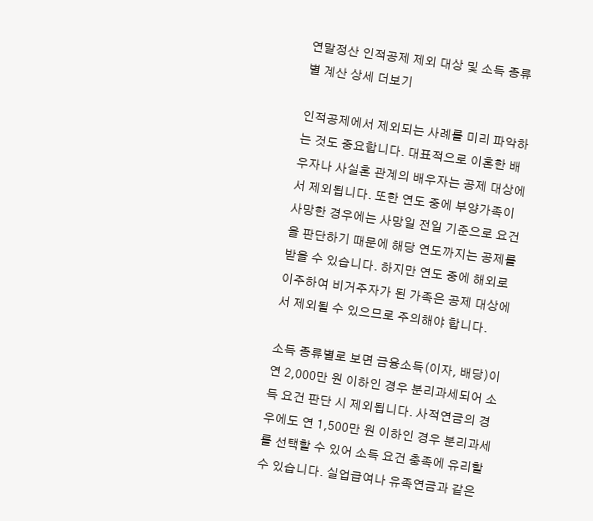연말정산 인적공제 제외 대상 및 소득 종류별 계산 상세 더보기

인적공제에서 제외되는 사례를 미리 파악하는 것도 중요합니다. 대표적으로 이혼한 배우자나 사실혼 관계의 배우자는 공제 대상에서 제외됩니다. 또한 연도 중에 부양가족이 사망한 경우에는 사망일 전일 기준으로 요건을 판단하기 때문에 해당 연도까지는 공제를 받을 수 있습니다. 하지만 연도 중에 해외로 이주하여 비거주자가 된 가족은 공제 대상에서 제외될 수 있으므로 주의해야 합니다.

소득 종류별로 보면 금융소득(이자, 배당)이 연 2,000만 원 이하인 경우 분리과세되어 소득 요건 판단 시 제외됩니다. 사적연금의 경우에도 연 1,500만 원 이하인 경우 분리과세를 선택할 수 있어 소득 요건 충족에 유리할 수 있습니다. 실업급여나 유족연금과 같은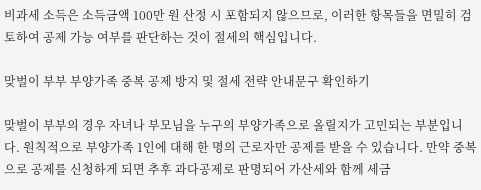비과세 소득은 소득금액 100만 원 산정 시 포함되지 않으므로, 이러한 항목들을 면밀히 검토하여 공제 가능 여부를 판단하는 것이 절세의 핵심입니다.

맞벌이 부부 부양가족 중복 공제 방지 및 절세 전략 안내문구 확인하기

맞벌이 부부의 경우 자녀나 부모님을 누구의 부양가족으로 올릴지가 고민되는 부분입니다. 원칙적으로 부양가족 1인에 대해 한 명의 근로자만 공제를 받을 수 있습니다. 만약 중복으로 공제를 신청하게 되면 추후 과다공제로 판명되어 가산세와 함께 세금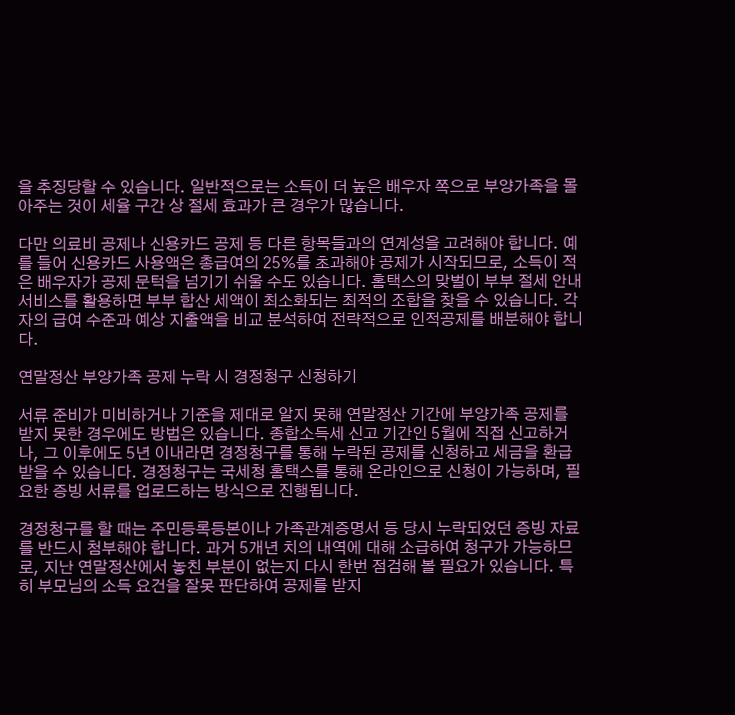을 추징당할 수 있습니다. 일반적으로는 소득이 더 높은 배우자 쪽으로 부양가족을 몰아주는 것이 세율 구간 상 절세 효과가 큰 경우가 많습니다.

다만 의료비 공제나 신용카드 공제 등 다른 항목들과의 연계성을 고려해야 합니다. 예를 들어 신용카드 사용액은 총급여의 25%를 초과해야 공제가 시작되므로, 소득이 적은 배우자가 공제 문턱을 넘기기 쉬울 수도 있습니다. 홈택스의 맞벌이 부부 절세 안내 서비스를 활용하면 부부 합산 세액이 최소화되는 최적의 조합을 찾을 수 있습니다. 각자의 급여 수준과 예상 지출액을 비교 분석하여 전략적으로 인적공제를 배분해야 합니다.

연말정산 부양가족 공제 누락 시 경정청구 신청하기

서류 준비가 미비하거나 기준을 제대로 알지 못해 연말정산 기간에 부양가족 공제를 받지 못한 경우에도 방법은 있습니다. 종합소득세 신고 기간인 5월에 직접 신고하거나, 그 이후에도 5년 이내라면 경정청구를 통해 누락된 공제를 신청하고 세금을 환급받을 수 있습니다. 경정청구는 국세청 홈택스를 통해 온라인으로 신청이 가능하며, 필요한 증빙 서류를 업로드하는 방식으로 진행됩니다.

경정청구를 할 때는 주민등록등본이나 가족관계증명서 등 당시 누락되었던 증빙 자료를 반드시 첨부해야 합니다. 과거 5개년 치의 내역에 대해 소급하여 청구가 가능하므로, 지난 연말정산에서 놓친 부분이 없는지 다시 한번 점검해 볼 필요가 있습니다. 특히 부모님의 소득 요건을 잘못 판단하여 공제를 받지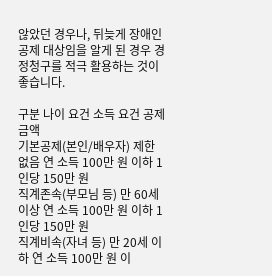않았던 경우나, 뒤늦게 장애인 공제 대상임을 알게 된 경우 경정청구를 적극 활용하는 것이 좋습니다.

구분 나이 요건 소득 요건 공제 금액
기본공제(본인/배우자) 제한 없음 연 소득 100만 원 이하 1인당 150만 원
직계존속(부모님 등) 만 60세 이상 연 소득 100만 원 이하 1인당 150만 원
직계비속(자녀 등) 만 20세 이하 연 소득 100만 원 이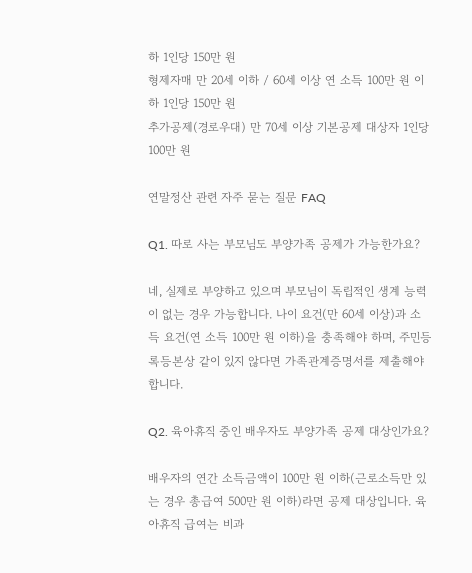하 1인당 150만 원
형제자매 만 20세 이하 / 60세 이상 연 소득 100만 원 이하 1인당 150만 원
추가공제(경로우대) 만 70세 이상 기본공제 대상자 1인당 100만 원

연말정산 관련 자주 묻는 질문 FAQ

Q1. 따로 사는 부모님도 부양가족 공제가 가능한가요?

네, 실제로 부양하고 있으며 부모님이 독립적인 생계 능력이 없는 경우 가능합니다. 나이 요건(만 60세 이상)과 소득 요건(연 소득 100만 원 이하)을 충족해야 하며, 주민등록등본상 같이 있지 않다면 가족관계증명서를 제출해야 합니다.

Q2. 육아휴직 중인 배우자도 부양가족 공제 대상인가요?

배우자의 연간 소득금액이 100만 원 이하(근로소득만 있는 경우 총급여 500만 원 이하)라면 공제 대상입니다. 육아휴직 급여는 비과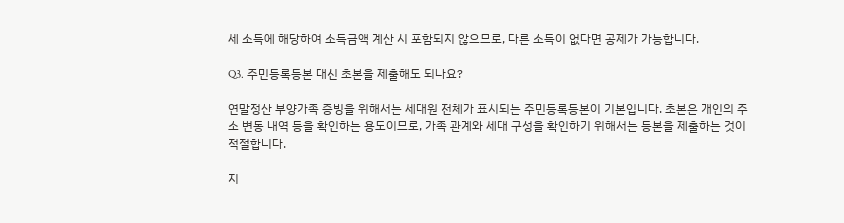세 소득에 해당하여 소득금액 계산 시 포함되지 않으므로, 다른 소득이 없다면 공제가 가능합니다.

Q3. 주민등록등본 대신 초본을 제출해도 되나요?

연말정산 부양가족 증빙을 위해서는 세대원 전체가 표시되는 주민등록등본이 기본입니다. 초본은 개인의 주소 변동 내역 등을 확인하는 용도이므로, 가족 관계와 세대 구성을 확인하기 위해서는 등본을 제출하는 것이 적절합니다.

지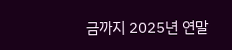금까지 2025년 연말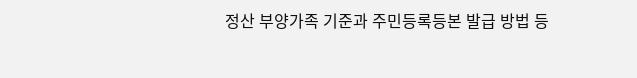정산 부양가족 기준과 주민등록등본 발급 방법 등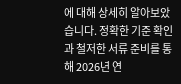에 대해 상세히 알아보았습니다. 정확한 기준 확인과 철저한 서류 준비를 통해 2026년 연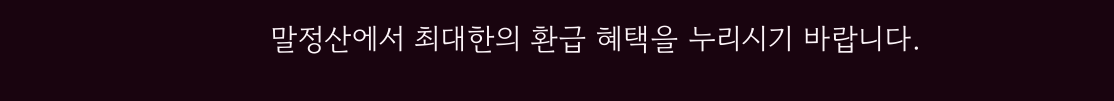말정산에서 최대한의 환급 혜택을 누리시기 바랍니다.